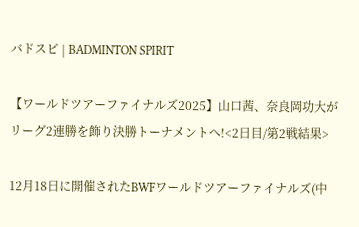バドスピ | BADMINTON SPIRIT

【ワールドツアーファイナルズ2025】山口茜、奈良岡功大がリーグ2連勝を飾り決勝トーナメントへ!<2日目/第2戦結果>

12月18日に開催されたBWFワールドツアーファイナルズ(中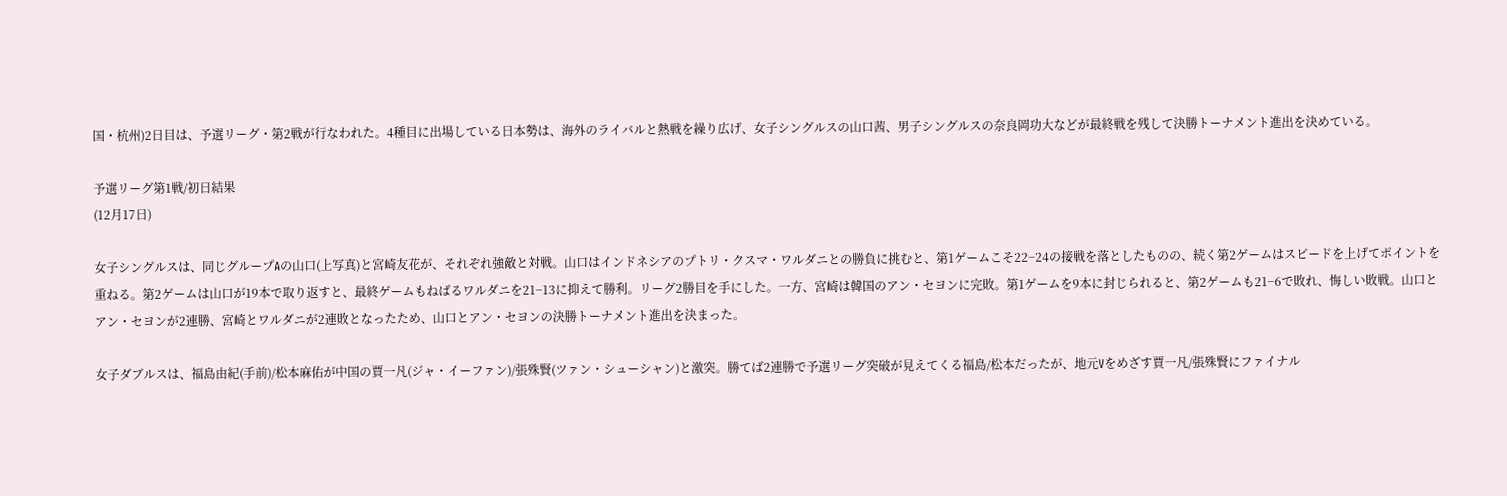国・杭州)2日目は、予選リーグ・第2戦が行なわれた。4種目に出場している日本勢は、海外のライバルと熱戦を繰り広げ、女子シングルスの山口茜、男子シングルスの奈良岡功大などが最終戦を残して決勝トーナメント進出を決めている。

予選リーグ第1戦/初日結果
(12月17日)

女子シングルスは、同じグループAの山口(上写真)と宮崎友花が、それぞれ強敵と対戦。山口はインドネシアのプトリ・クスマ・ワルダニとの勝負に挑むと、第1ゲームこそ22−24の接戦を落としたものの、続く第2ゲームはスピードを上げてポイントを重ねる。第2ゲームは山口が19本で取り返すと、最終ゲームもねばるワルダニを21−13に抑えて勝利。リーグ2勝目を手にした。一方、宮崎は韓国のアン・セヨンに完敗。第1ゲームを9本に封じられると、第2ゲームも21−6で敗れ、悔しい敗戦。山口とアン・セヨンが2連勝、宮崎とワルダニが2連敗となったため、山口とアン・セヨンの決勝トーナメント進出を決まった。

女子ダブルスは、福島由紀(手前)/松本麻佑が中国の賈一凡(ジャ・イーファン)/張殊賢(ツァン・シューシャン)と激突。勝てば2連勝で予選リーグ突破が見えてくる福島/松本だったが、地元Vをめざす賈一凡/張殊賢にファイナル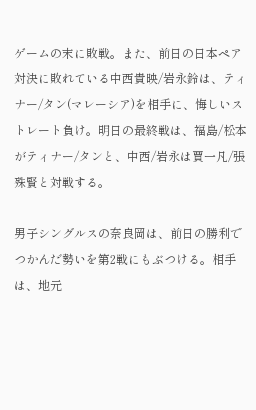ゲームの末に敗戦。また、前日の日本ペア対決に敗れている中西貴映/岩永鈴は、ティナー/タン(マレーシア)を相手に、悔しいストレート負け。明日の最終戦は、福島/松本がティナー/タンと、中西/岩永は賈一凡/張殊賢と対戦する。

男子シングルスの奈良岡は、前日の勝利でつかんだ勢いを第2戦にもぶつける。相手は、地元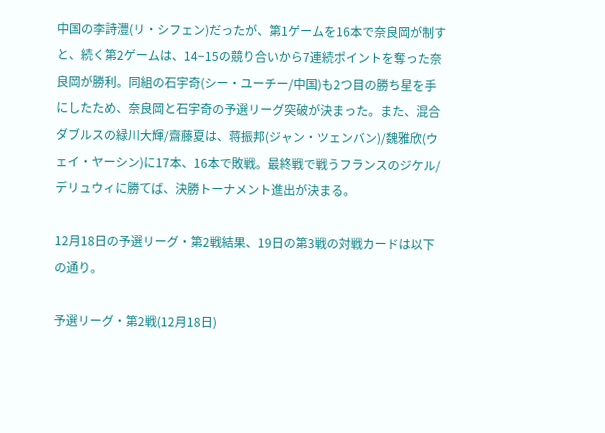中国の李詩灃(リ・シフェン)だったが、第1ゲームを16本で奈良岡が制すと、続く第2ゲームは、14−15の競り合いから7連続ポイントを奪った奈良岡が勝利。同組の石宇奇(シー・ユーチー/中国)も2つ目の勝ち星を手にしたため、奈良岡と石宇奇の予選リーグ突破が決まった。また、混合ダブルスの緑川大輝/齋藤夏は、蒋振邦(ジャン・ツェンバン)/魏雅欣(ウェイ・ヤーシン)に17本、16本で敗戦。最終戦で戦うフランスのジケル/デリュウィに勝てば、決勝トーナメント進出が決まる。

12月18日の予選リーグ・第2戦結果、19日の第3戦の対戦カードは以下の通り。

予選リーグ・第2戦(12月18日)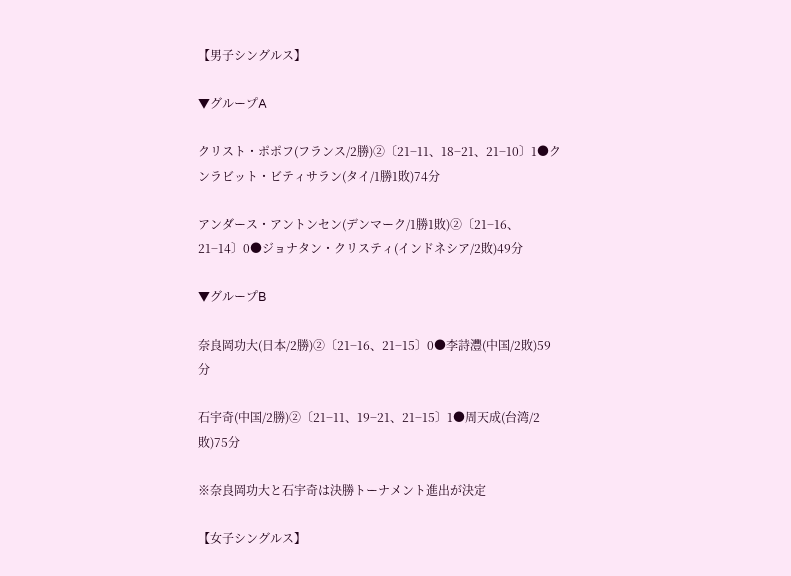【男子シングルス】

▼グループA

クリスト・ポポフ(フランス/2勝)②〔21−11、18−21、21−10〕1●クンラビット・ビティサラン(タイ/1勝1敗)74分

アンダース・アントンセン(デンマーク/1勝1敗)②〔21−16、21−14〕0●ジョナタン・クリスティ(インドネシア/2敗)49分

▼グループB

奈良岡功大(日本/2勝)②〔21−16、21−15〕0●李詩灃(中国/2敗)59分

石宇奇(中国/2勝)②〔21−11、19−21、21−15〕1●周天成(台湾/2敗)75分

※奈良岡功大と石宇奇は決勝トーナメント進出が決定

【女子シングルス】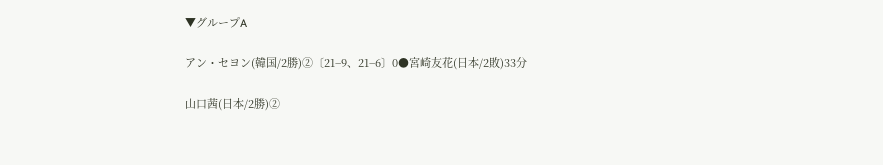▼グループA

アン・セヨン(韓国/2勝)②〔21−9、21−6〕0●宮崎友花(日本/2敗)33分

山口茜(日本/2勝)②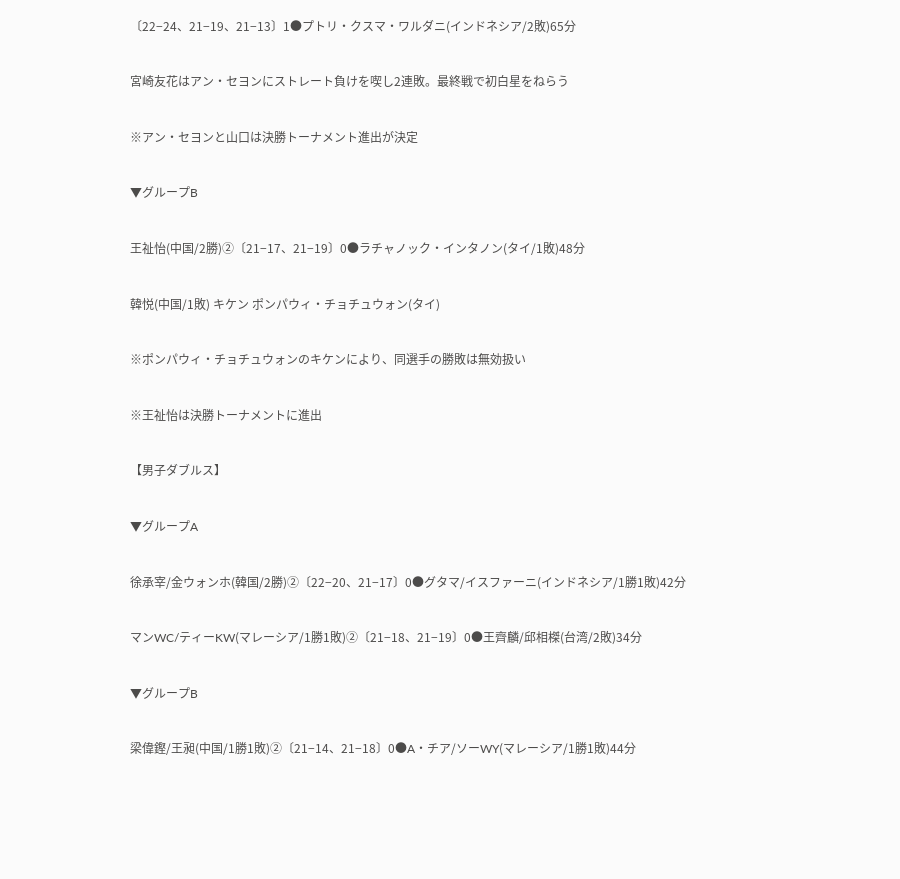〔22−24、21−19、21−13〕1●プトリ・クスマ・ワルダニ(インドネシア/2敗)65分

宮崎友花はアン・セヨンにストレート負けを喫し2連敗。最終戦で初白星をねらう

※アン・セヨンと山口は決勝トーナメント進出が決定

▼グループB

王祉怡(中国/2勝)②〔21−17、21−19〕0●ラチャノック・インタノン(タイ/1敗)48分

韓悦(中国/1敗) キケン ポンパウィ・チョチュウォン(タイ)

※ポンパウィ・チョチュウォンのキケンにより、同選手の勝敗は無効扱い

※王祉怡は決勝トーナメントに進出

【男子ダブルス】

▼グループA

徐承宰/金ウォンホ(韓国/2勝)②〔22−20、21−17〕0●グタマ/イスファーニ(インドネシア/1勝1敗)42分

マンWC/ティーKW(マレーシア/1勝1敗)②〔21−18、21−19〕0●王齊麟/邱相榤(台湾/2敗)34分

▼グループB

梁偉鏗/王昶(中国/1勝1敗)②〔21−14、21−18〕0●A・チア/ソーWY(マレーシア/1勝1敗)44分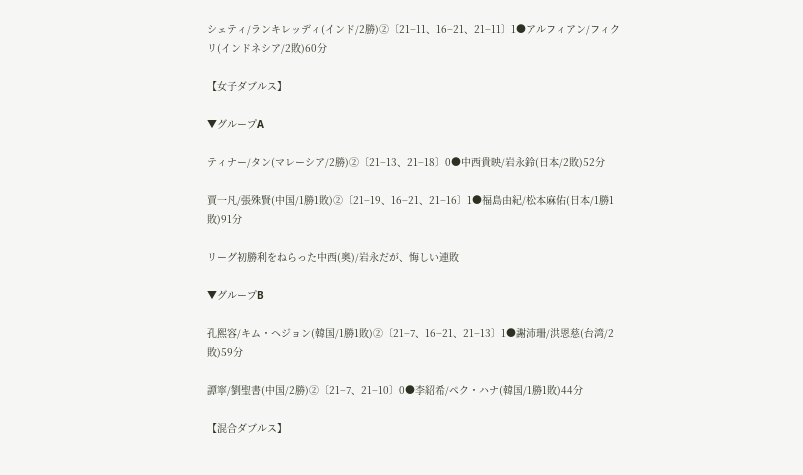シェティ/ランキレッディ(インド/2勝)②〔21−11、16−21、21−11〕1●アルフィアン/フィクリ(インドネシア/2敗)60分

【女子ダブルス】

▼グループA

ティナー/タン(マレーシア/2勝)②〔21−13、21−18〕0●中西貴映/岩永鈴(日本/2敗)52分

賈一凡/張殊賢(中国/1勝1敗)②〔21−19、16−21、21−16〕1●福島由紀/松本麻佑(日本/1勝1敗)91分

リーグ初勝利をねらった中西(奥)/岩永だが、悔しい連敗

▼グループB

孔熙容/キム・ヘジョン(韓国/1勝1敗)②〔21−7、16−21、21−13〕1●謝沛珊/洪恩慈(台湾/2敗)59分

譚寧/劉聖書(中国/2勝)②〔21−7、21−10〕0●李紹希/ペク・ハナ(韓国/1勝1敗)44分

【混合ダブルス】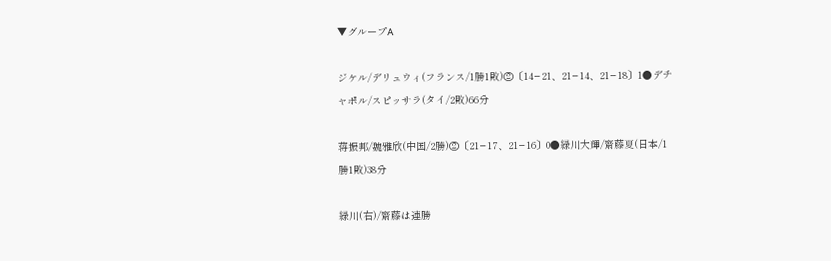▼グループA

ジケル/デリュウィ(フランス/1勝1敗)②〔14−21、21−14、21−18〕1●デチャポル/スピッサラ(タイ/2敗)66分

蒋振邦/魏雅欣(中国/2勝)②〔21−17、21−16〕0●緑川大輝/齋藤夏(日本/1勝1敗)38分

緑川(右)/齋藤は連勝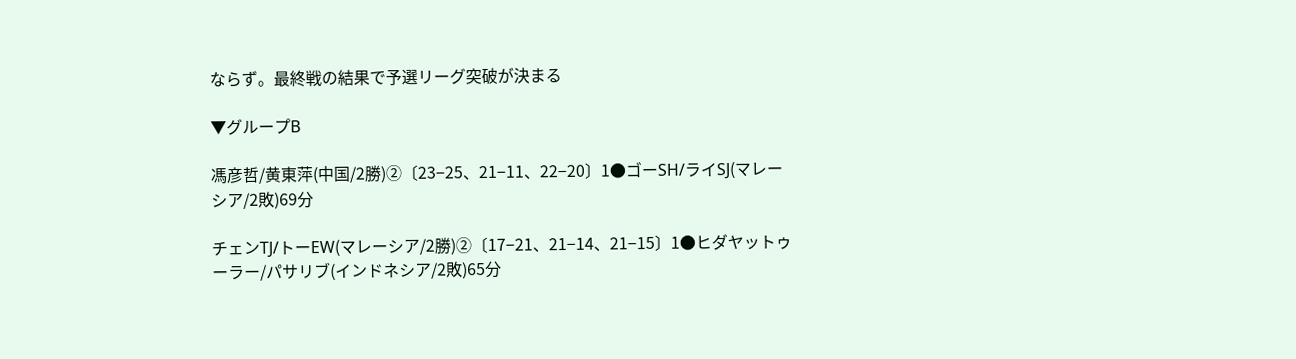ならず。最終戦の結果で予選リーグ突破が決まる

▼グループB

馮彦哲/黄東萍(中国/2勝)②〔23−25、21−11、22−20〕1●ゴーSH/ライSJ(マレーシア/2敗)69分

チェンTJ/トーEW(マレーシア/2勝)②〔17−21、21−14、21−15〕1●ヒダヤットゥーラー/パサリブ(インドネシア/2敗)65分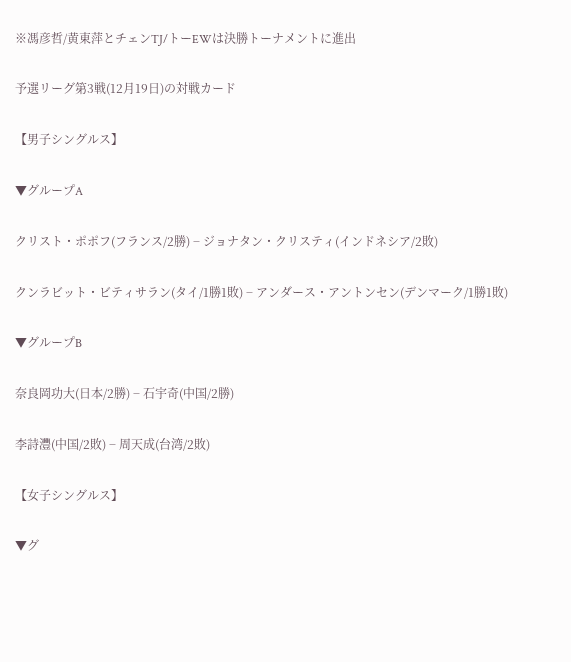※馮彦哲/黄東萍とチェンTJ/トーEWは決勝トーナメントに進出

予選リーグ第3戦(12月19日)の対戦カード

【男子シングルス】

▼グループA

クリスト・ポポフ(フランス/2勝) − ジョナタン・クリスティ(インドネシア/2敗)

クンラビット・ビティサラン(タイ/1勝1敗) − アンダース・アントンセン(デンマーク/1勝1敗)

▼グループB

奈良岡功大(日本/2勝) − 石宇奇(中国/2勝)

李詩灃(中国/2敗) − 周天成(台湾/2敗)

【女子シングルス】

▼グ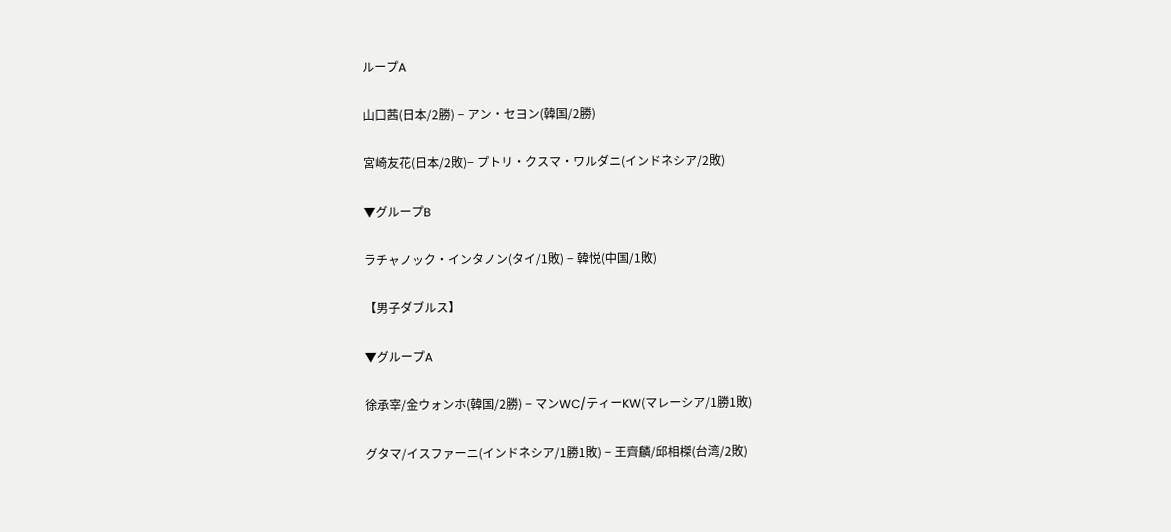ループA

山口茜(日本/2勝) − アン・セヨン(韓国/2勝)

宮崎友花(日本/2敗)− プトリ・クスマ・ワルダニ(インドネシア/2敗)

▼グループB

ラチャノック・インタノン(タイ/1敗) − 韓悦(中国/1敗)

【男子ダブルス】

▼グループA

徐承宰/金ウォンホ(韓国/2勝) − マンWC/ティーKW(マレーシア/1勝1敗)

グタマ/イスファーニ(インドネシア/1勝1敗) − 王齊麟/邱相榤(台湾/2敗)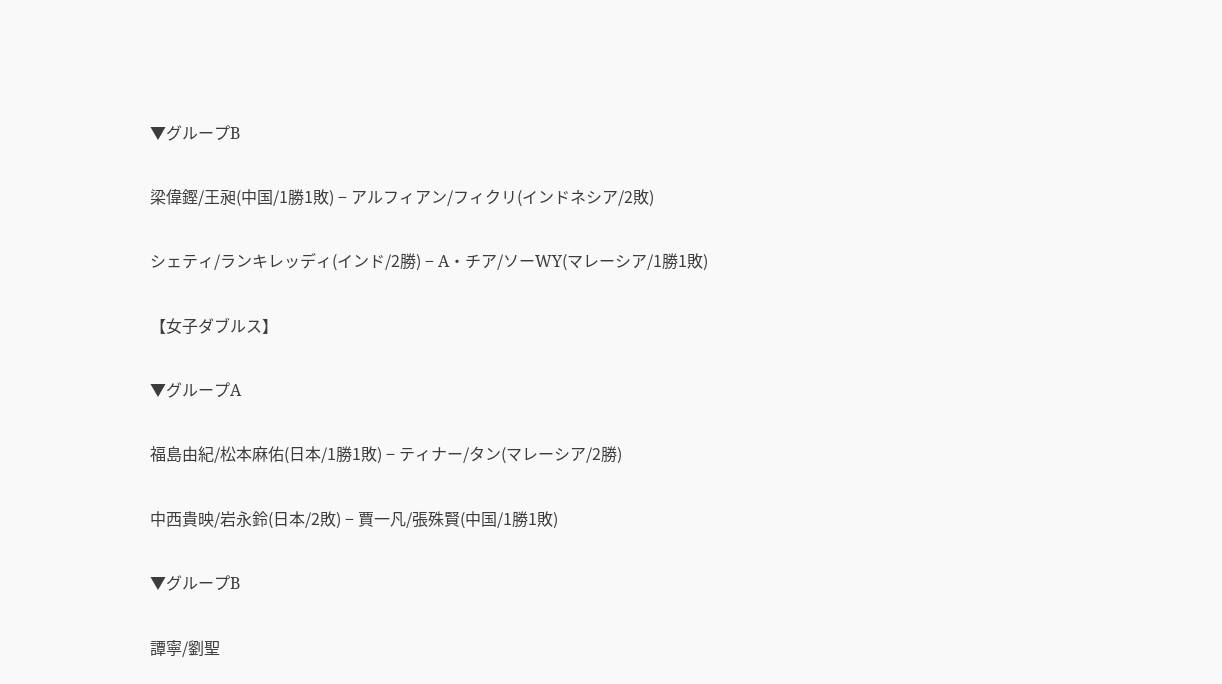▼グループB

梁偉鏗/王昶(中国/1勝1敗) − アルフィアン/フィクリ(インドネシア/2敗)

シェティ/ランキレッディ(インド/2勝) − A・チア/ソーWY(マレーシア/1勝1敗)

【女子ダブルス】

▼グループA

福島由紀/松本麻佑(日本/1勝1敗) − ティナー/タン(マレーシア/2勝)

中西貴映/岩永鈴(日本/2敗) − 賈一凡/張殊賢(中国/1勝1敗)

▼グループB

譚寧/劉聖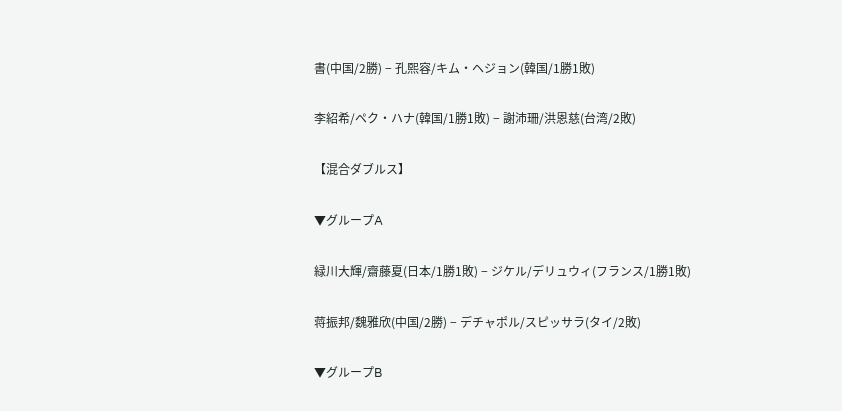書(中国/2勝) − 孔熙容/キム・ヘジョン(韓国/1勝1敗)

李紹希/ペク・ハナ(韓国/1勝1敗) − 謝沛珊/洪恩慈(台湾/2敗)

【混合ダブルス】

▼グループA

緑川大輝/齋藤夏(日本/1勝1敗) − ジケル/デリュウィ(フランス/1勝1敗)

蒋振邦/魏雅欣(中国/2勝) − デチャポル/スピッサラ(タイ/2敗)

▼グループB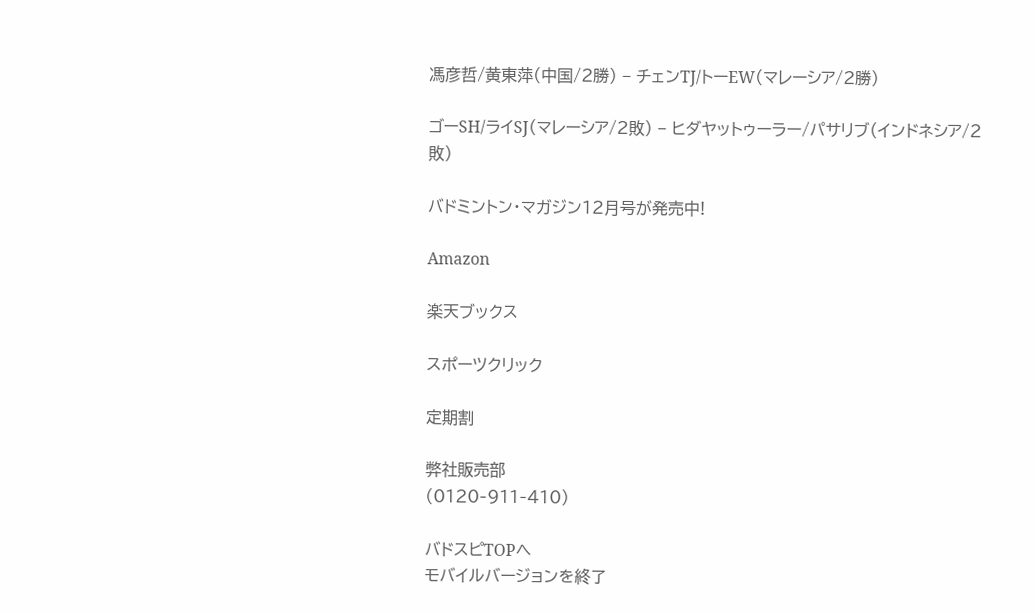馮彦哲/黄東萍(中国/2勝) − チェンTJ/トーEW(マレーシア/2勝)

ゴーSH/ライSJ(マレーシア/2敗) − ヒダヤットゥーラー/パサリブ(インドネシア/2敗)

バドミントン・マガジン12月号が発売中!

Amazon

楽天ブックス

スポーツクリック

定期割

弊社販売部
(0120‐911‐410)

バドスピTOPへ
モバイルバージョンを終了